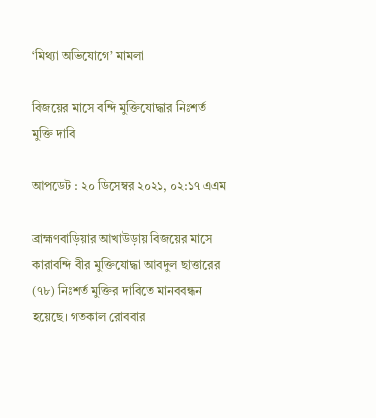‘মিথ্যা অভিযোগে’ মামলা

বিজয়ের মাসে বন্দি মুক্তিযোদ্ধার নিঃশর্ত মুক্তি দাবি

আপডেট : ২০ ডিসেম্বর ২০২১, ০২:১৭ এএম

ব্রাহ্মণবাড়িয়ার আখাউড়ায় বিজয়ের মাসে কারাবন্দি বীর মুক্তিযোদ্ধা আবদুল ছাত্তারের (৭৮) নিঃশর্ত মুক্তির দাবিতে মানববন্ধন হয়েছে। গতকাল রোববার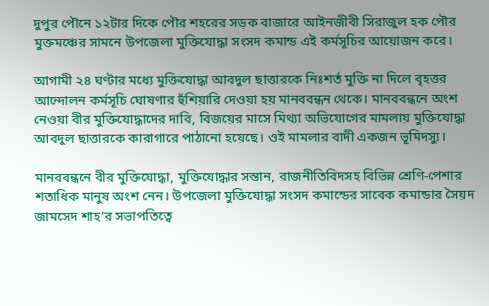দুপুর পৌনে ১২টার দিকে পৌর শহরের সড়ক বাজারে আইনজীবী সিরাজুল হক পৌর মুক্তমঞ্চের সামনে উপজেলা মুক্তিযোদ্ধা সংসদ কমান্ড এই কর্মসূচির আয়োজন করে।

আগামী ২৪ ঘণ্টার মধ্যে মুক্তিযোদ্ধা আবদুল ছাত্তারকে নিঃশর্ত মুক্তি না দিলে বৃহত্তর আন্দোলন কর্মসূচি ঘোষণার হুঁশিয়ারি দেওয়া হয় মানববন্ধন থেকে। মানববন্ধনে অংশ নেওয়া বীর মুক্তিযোদ্ধাদের দাবি, বিজয়ের মাসে মিথ্যা অভিযোগের মামলায় মুক্তিযোদ্ধা আবদুল ছাত্তারকে কারাগারে পাঠানো হয়েছে। ওই মামলার বাদী একজন ভূমিদস্যু।

মানববন্ধনে বীর মুক্তিযোদ্ধা, মুক্তিযোদ্ধার সন্তান, রাজনীতিবিদসহ বিভিন্ন শ্রেণি-পেশার শতাধিক মানুষ অংশ নেন। উপজেলা মুক্তিযোদ্ধা সংসদ কমান্ডের সাবেক কমান্ডার সৈয়দ জামসেদ শাহ’র সভাপতিত্বে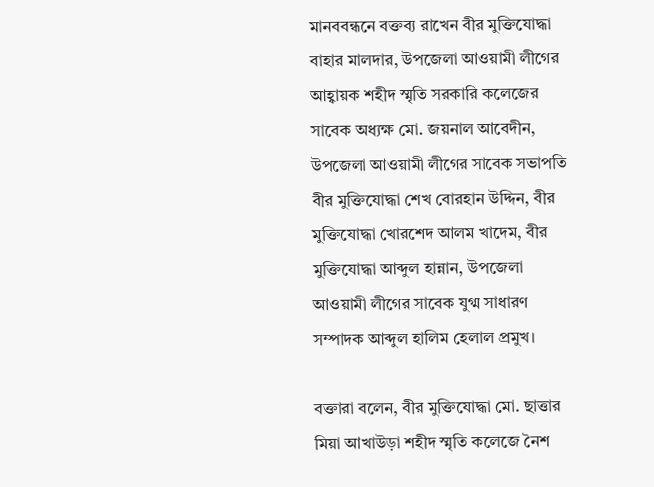মানববন্ধনে বক্তব্য রাখেন বীর মুক্তিযোদ্ধা বাহার মালদার, উপজেলা আওয়ামী লীগের আহ্বায়ক শহীদ স্মৃতি সরকারি কলেজের সাবেক অধ্যক্ষ মো. জয়নাল আবেদীন, উপজেলা আওয়ামী লীগের সাবেক সভাপতি বীর মুক্তিযোদ্ধা শেখ বোরহান উদ্দিন, বীর মুক্তিযোদ্ধা খোরশেদ আলম খাদেম, বীর মুক্তিযোদ্ধা আব্দুল হান্নান, উপজেলা আওয়ামী লীগের সাবেক যুগ্ম সাধারণ সম্পাদক আব্দুল হালিম হেলাল প্রমুখ।

বক্তারা বলেন, বীর মুক্তিযোদ্ধা মো. ছাত্তার মিয়া আখাউড়া শহীদ স্মৃতি কলেজে নৈশ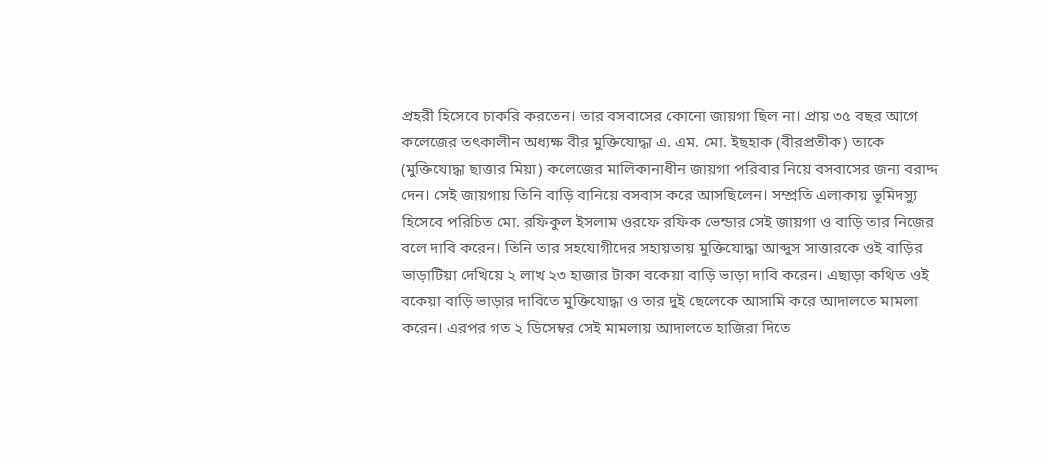প্রহরী হিসেবে চাকরি করতেন। তার বসবাসের কোনো জায়গা ছিল না। প্রায় ৩৫ বছর আগে কলেজের তৎকালীন অধ্যক্ষ বীর মুক্তিযোদ্ধা এ. এম. মো. ইছহাক (বীরপ্রতীক) তাকে (মুক্তিযোদ্ধা ছাত্তার মিয়া) কলেজের মালিকানাধীন জায়গা পরিবার নিয়ে বসবাসের জন্য বরাদ্দ দেন। সেই জায়গায় তিনি বাড়ি বানিয়ে বসবাস করে আসছিলেন। সম্প্রতি এলাকায় ভূমিদস্যু হিসেবে পরিচিত মো. রফিকুল ইসলাম ওরফে রফিক ভেন্ডার সেই জায়গা ও বাড়ি তার নিজের বলে দাবি করেন। তিনি তার সহযোগীদের সহায়তায় মুক্তিযোদ্ধা আব্দুস সাত্তারকে ওই বাড়ির ভাড়াটিয়া দেখিয়ে ২ লাখ ২৩ হাজার টাকা বকেয়া বাড়ি ভাড়া দাবি করেন। এছাড়া কথিত ওই বকেয়া বাড়ি ভাড়ার দাবিতে মুক্তিযোদ্ধা ও তার দুই ছেলেকে আসামি করে আদালতে মামলা করেন। এরপর গত ২ ডিসেম্বর সেই মামলায় আদালতে হাজিরা দিতে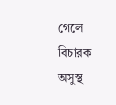গেলে বিচারক অসুস্থ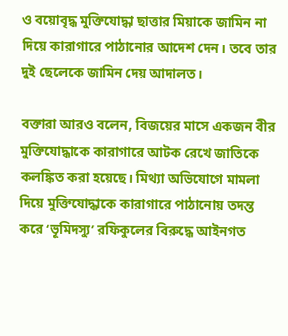ও বয়োবৃদ্ধ মুক্তিযোদ্ধা ছাত্তার মিয়াকে জামিন না দিয়ে কারাগারে পাঠানোর আদেশ দেন। তবে তার দুই ছেলেকে জামিন দেয় আদালত।

বক্তারা আরও বলেন, বিজয়ের মাসে একজন বীর মুক্তিযোদ্ধাকে কারাগারে আটক রেখে জাতিকে কলঙ্কিত করা হয়েছে। মিথ্যা অভিযোগে মামলা দিয়ে মুক্তিযোদ্ধাকে কারাগারে পাঠানোয় তদন্ত করে ‘ভূমিদস্যু’ রফিকুলের বিরুদ্ধে আইনগত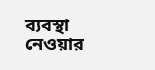ব্যবস্থা নেওয়ার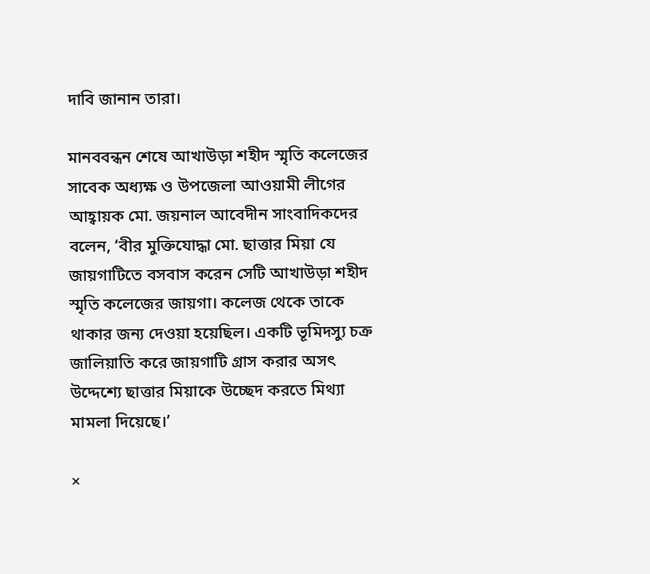দাবি জানান তারা।

মানববন্ধন শেষে আখাউড়া শহীদ স্মৃতি কলেজের সাবেক অধ্যক্ষ ও উপজেলা আওয়ামী লীগের আহ্বায়ক মো. জয়নাল আবেদীন সাংবাদিকদের বলেন, ‘বীর মুক্তিযোদ্ধা মো. ছাত্তার মিয়া যে জায়গাটিতে বসবাস করেন সেটি আখাউড়া শহীদ স্মৃতি কলেজের জায়গা। কলেজ থেকে তাকে থাকার জন্য দেওয়া হয়েছিল। একটি ভূমিদস্যু চক্র জালিয়াতি করে জায়গাটি গ্রাস করার অসৎ উদ্দেশ্যে ছাত্তার মিয়াকে উচ্ছেদ করতে মিথ্যা মামলা দিয়েছে।’

×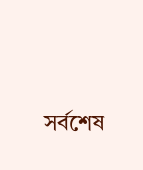সর্বশেষ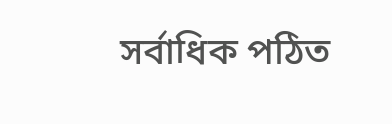সর্বাধিক পঠিত